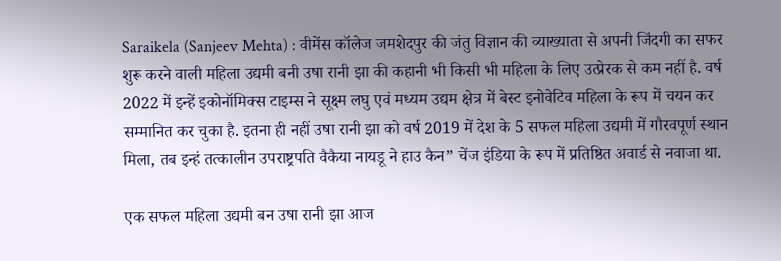Saraikela (Sanjeev Mehta) : वीमेंस कॉलेज जमशेदपुर की जंतु विज्ञान की व्याख्याता से अपनी जिंदगी का सफर शुरू करने वाली महिला उद्यमी बनी उषा रानी झा की कहानी भी किसी भी महिला के लिए उत्प्रेरक से कम नहीं है. वर्ष 2022 में इन्हें इकोनॉमिक्स टाइम्स ने सूक्ष्म लघु एवं मध्यम उद्यम क्षेत्र में बेस्ट इनोवेटिव महिला के रूप में चयन कर सम्मानित कर चुका है. इतना ही नहीं उषा रानी झा को वर्ष 2019 में देश के 5 सफल महिला उद्यमी में गौरवपूर्ण स्थान मिला, तब इन्हं तत्कालीन उपराष्ट्रपति वैकैया नायडू ने हाउ कैन” चेंज इंडिया के रूप में प्रतिष्ठित अवार्ड से नवाजा था.

एक सफल महिला उद्यमी बन उषा रानी झा आज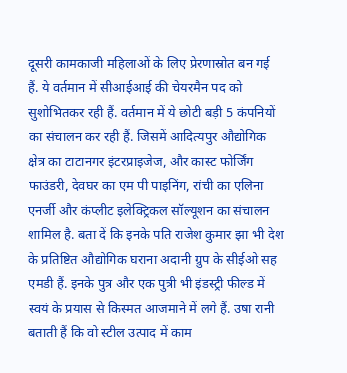दूसरी कामकाजी महिलाओं के लिए प्रेरणास्रोत बन गई हैं. ये वर्तमान में सीआईआई की चेयरमैन पद को सुशोभितकर रही हैं. वर्तमान में ये छोटी बड़ी 5 कंपनियों का संचालन कर रही हैं. जिसमें आदित्यपुर औद्योगिक क्षेत्र का टाटानगर इंटरप्राइजेज, और कास्ट फोर्जिंग फाउंडरी, देवघर का एम पी पाइनिंग, रांची का एलिना एनर्जी और कंप्लीट इलेक्ट्रिकल सॉल्यूशन का संचालन शामिल है. बता दें कि इनके पति राजेश कुमार झा भी देश के प्रतिष्टित औद्योगिक घराना अदानी ग्रुप के सीईओ सह एमडी हैं. इनके पुत्र और एक पुत्री भी इंडस्ट्री फील्ड में स्वयं के प्रयास से किस्मत आजमाने में लगे हैं. उषा रानी बताती हैं कि वो स्टील उत्पाद में काम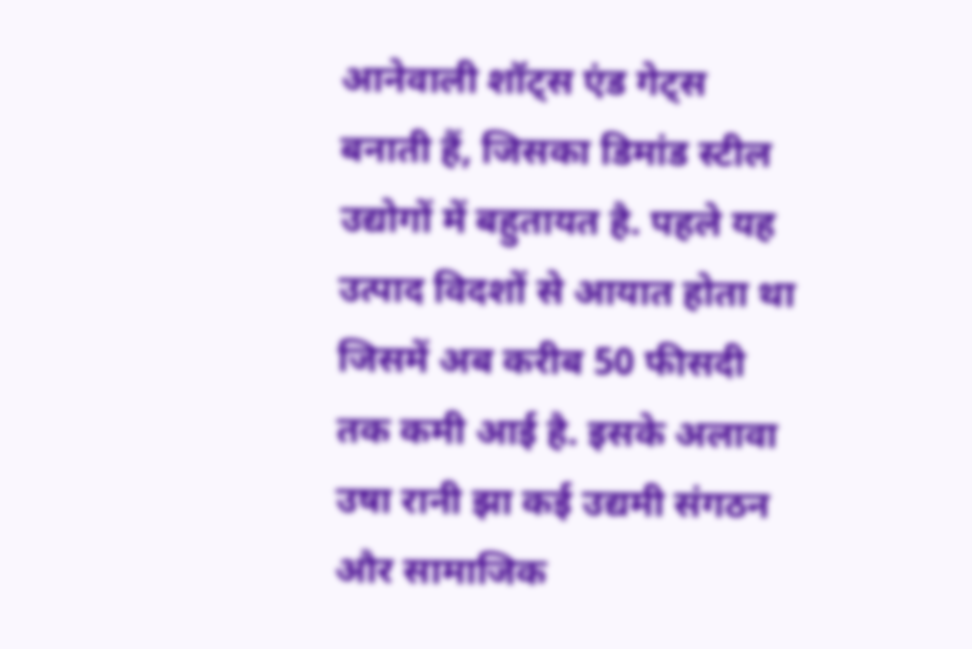आनेवाली शॉट्स एंड गेट्स बनाती हैं, जिसका डिमांड स्टील उद्योगों में बहुतायत है. पहले यह उत्पाद विदशों से आयात होता था जिसमें अब करीब 50 फीसदी तक कमी आई है. इसके अलावा उषा रानी झा कई उद्यमी संगठन और सामाजिक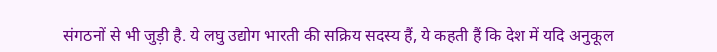संगठनों से भी जुड़ी है. ये लघु उद्योग भारती की सक्रिय सदस्य हैं, ये कहती हैं कि देश में यदि अनुकूल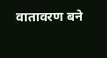वातावरण बने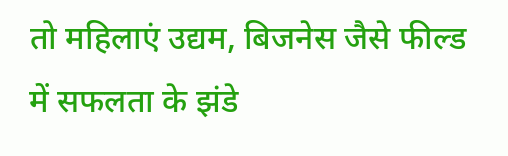तो महिलाएं उद्यम, बिजनेस जैसे फील्ड में सफलता के झंडे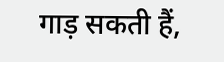गाड़ सकती हैं,